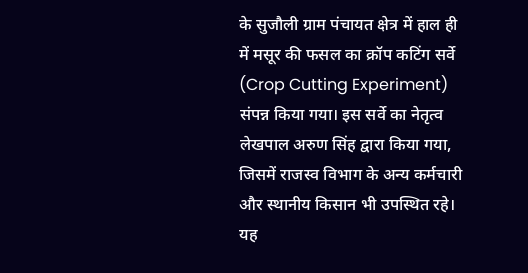के सुजौली ग्राम पंचायत क्षेत्र में हाल ही में मसूर की फसल का क्रॉप कटिंग सर्वे (Crop Cutting Experiment) संपन्न किया गया। इस सर्वे का नेतृत्व लेखपाल अरुण सिंह द्वारा किया गया, जिसमें राजस्व विभाग के अन्य कर्मचारी और स्थानीय किसान भी उपस्थित रहे। यह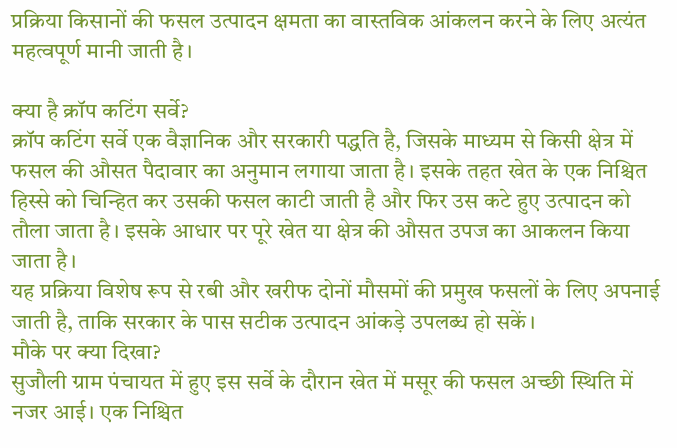प्रक्रिया किसानों की फसल उत्पादन क्षमता का वास्तविक आंकलन करने के लिए अत्यंत महत्वपूर्ण मानी जाती है।

क्या है क्रॉप कटिंग सर्वे?
क्रॉप कटिंग सर्वे एक वैज्ञानिक और सरकारी पद्धति है, जिसके माध्यम से किसी क्षेत्र में फसल की औसत पैदावार का अनुमान लगाया जाता है। इसके तहत खेत के एक निश्चित हिस्से को चिन्हित कर उसकी फसल काटी जाती है और फिर उस कटे हुए उत्पादन को तौला जाता है। इसके आधार पर पूरे खेत या क्षेत्र की औसत उपज का आकलन किया जाता है।
यह प्रक्रिया विशेष रूप से रबी और खरीफ दोनों मौसमों की प्रमुख फसलों के लिए अपनाई जाती है, ताकि सरकार के पास सटीक उत्पादन आंकड़े उपलब्ध हो सकें।
मौके पर क्या दिखा?
सुजौली ग्राम पंचायत में हुए इस सर्वे के दौरान खेत में मसूर की फसल अच्छी स्थिति में नजर आई। एक निश्चित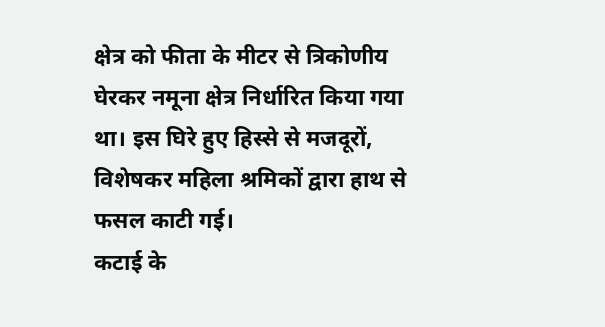क्षेत्र को फीता के मीटर से त्रिकोणीय घेरकर नमूना क्षेत्र निर्धारित किया गया था। इस घिरे हुए हिस्से से मजदूरों, विशेषकर महिला श्रमिकों द्वारा हाथ से फसल काटी गई।
कटाई के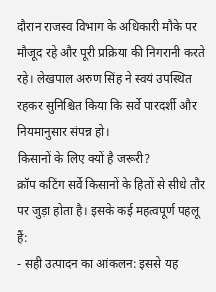दौरान राजस्व विभाग के अधिकारी मौके पर मौजूद रहे और पूरी प्रक्रिया की निगरानी करते रहे। लेखपाल अरुण सिंह ने स्वयं उपस्थित रहकर सुनिश्चित किया कि सर्वे पारदर्शी और नियमानुसार संपन्न हो।
किसानों के लिए क्यों है जरूरी?
क्रॉप कटिंग सर्वे किसानों के हितों से सीधे तौर पर जुड़ा होता है। इसके कई महत्वपूर्ण पहलू हैं:
- सही उत्पादन का आंकलन: इससे यह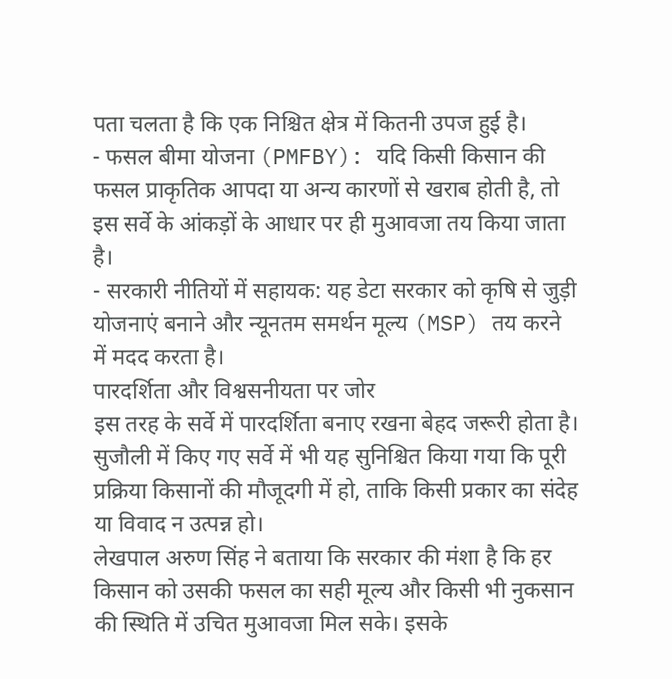पता चलता है कि एक निश्चित क्षेत्र में कितनी उपज हुई है।
- फसल बीमा योजना (PMFBY): यदि किसी किसान की फसल प्राकृतिक आपदा या अन्य कारणों से खराब होती है, तो इस सर्वे के आंकड़ों के आधार पर ही मुआवजा तय किया जाता है।
- सरकारी नीतियों में सहायक: यह डेटा सरकार को कृषि से जुड़ी योजनाएं बनाने और न्यूनतम समर्थन मूल्य (MSP) तय करने में मदद करता है।
पारदर्शिता और विश्वसनीयता पर जोर
इस तरह के सर्वे में पारदर्शिता बनाए रखना बेहद जरूरी होता है। सुजौली में किए गए सर्वे में भी यह सुनिश्चित किया गया कि पूरी प्रक्रिया किसानों की मौजूदगी में हो, ताकि किसी प्रकार का संदेह या विवाद न उत्पन्न हो।
लेखपाल अरुण सिंह ने बताया कि सरकार की मंशा है कि हर किसान को उसकी फसल का सही मूल्य और किसी भी नुकसान की स्थिति में उचित मुआवजा मिल सके। इसके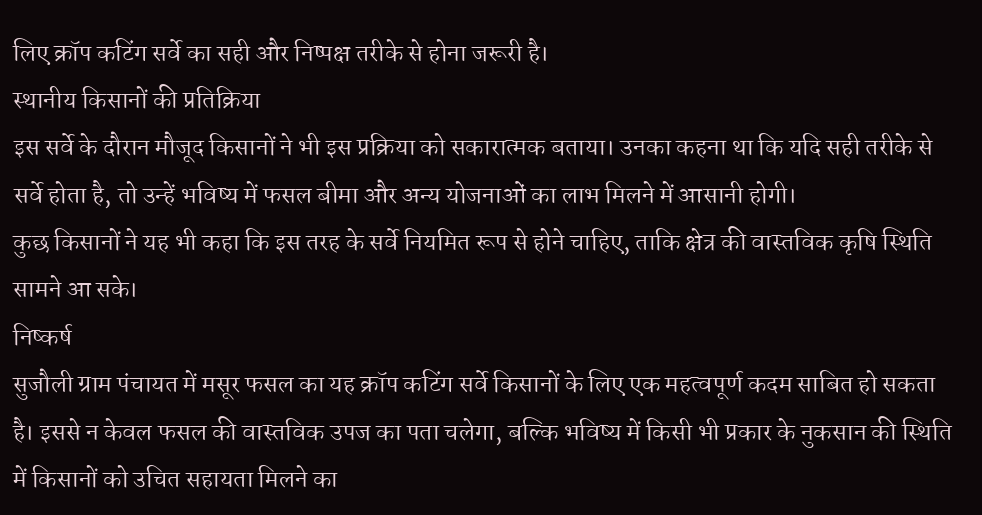लिए क्रॉप कटिंग सर्वे का सही और निष्पक्ष तरीके से होना जरूरी है।
स्थानीय किसानों की प्रतिक्रिया
इस सर्वे के दौरान मौजूद किसानों ने भी इस प्रक्रिया को सकारात्मक बताया। उनका कहना था कि यदि सही तरीके से सर्वे होता है, तो उन्हें भविष्य में फसल बीमा और अन्य योजनाओं का लाभ मिलने में आसानी होगी।
कुछ किसानों ने यह भी कहा कि इस तरह के सर्वे नियमित रूप से होने चाहिए, ताकि क्षेत्र की वास्तविक कृषि स्थिति सामने आ सके।
निष्कर्ष
सुजौली ग्राम पंचायत में मसूर फसल का यह क्रॉप कटिंग सर्वे किसानों के लिए एक महत्वपूर्ण कदम साबित हो सकता है। इससे न केवल फसल की वास्तविक उपज का पता चलेगा, बल्कि भविष्य में किसी भी प्रकार के नुकसान की स्थिति में किसानों को उचित सहायता मिलने का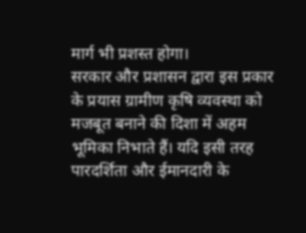मार्ग भी प्रशस्त होगा।
सरकार और प्रशासन द्वारा इस प्रकार के प्रयास ग्रामीण कृषि व्यवस्था को मजबूत बनाने की दिशा में अहम भूमिका निभाते हैं। यदि इसी तरह पारदर्शिता और ईमानदारी के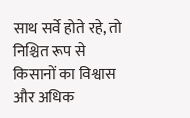साथ सर्वे होते रहे, तो निश्चित रूप से किसानों का विश्वास और अधिक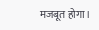मजबूत होगा।